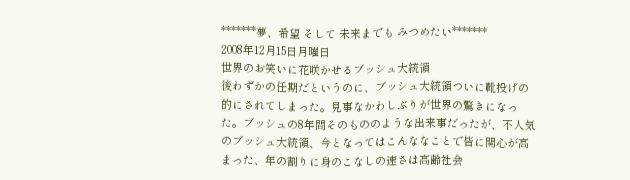*******夢、希望 そして 未来までも みつめたい*******
2008年12月15日月曜日
世界のお笑いに花咲かせるブッシュ大統領
後わずかの任期だというのに、ブッシュ大統領ついに靴投げの的にされてしまった。見事なかわしぶりが世界の驚きになった。ブッシュの8年間そのもののような出来事だったが、不人気のブッシュ大統領、今となってはこんななことで皆に関心が高まった、年の割りに身のこなしの速さは高齢社会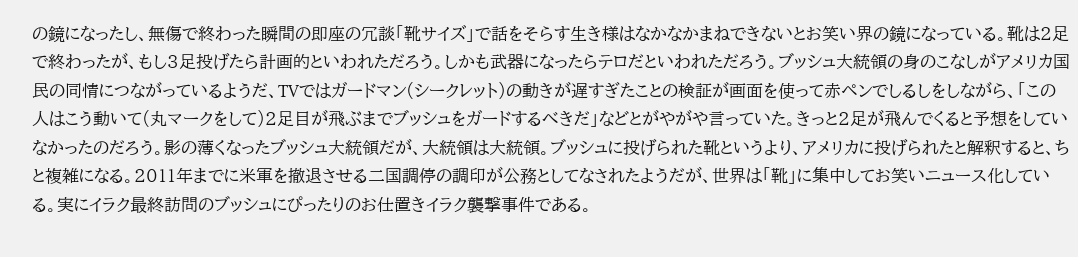の鏡になったし、無傷で終わった瞬間の即座の冗談「靴サイズ」で話をそらす生き様はなかなかまねできないとお笑い界の鏡になっている。靴は2足で終わったが、もし3足投げたら計画的といわれただろう。しかも武器になったらテロだといわれただろう。ブッシュ大統領の身のこなしがアメリカ国民の同情につながっているようだ、TVではガードマン(シークレット)の動きが遅すぎたことの検証が画面を使って赤ペンでしるしをしながら、「この人はこう動いて(丸マークをして)2足目が飛ぶまでブッシュをガードするべきだ」などとがやがや言っていた。きっと2足が飛んでくると予想をしていなかったのだろう。影の薄くなったブッシュ大統領だが、大統領は大統領。ブッシュに投げられた靴というより、アメリカに投げられたと解釈すると、ちと複雑になる。2011年までに米軍を撤退させる二国調停の調印が公務としてなされたようだが、世界は「靴」に集中してお笑いニュース化している。実にイラク最終訪問のブッシュにぴったりのお仕置きイラク襲撃事件である。